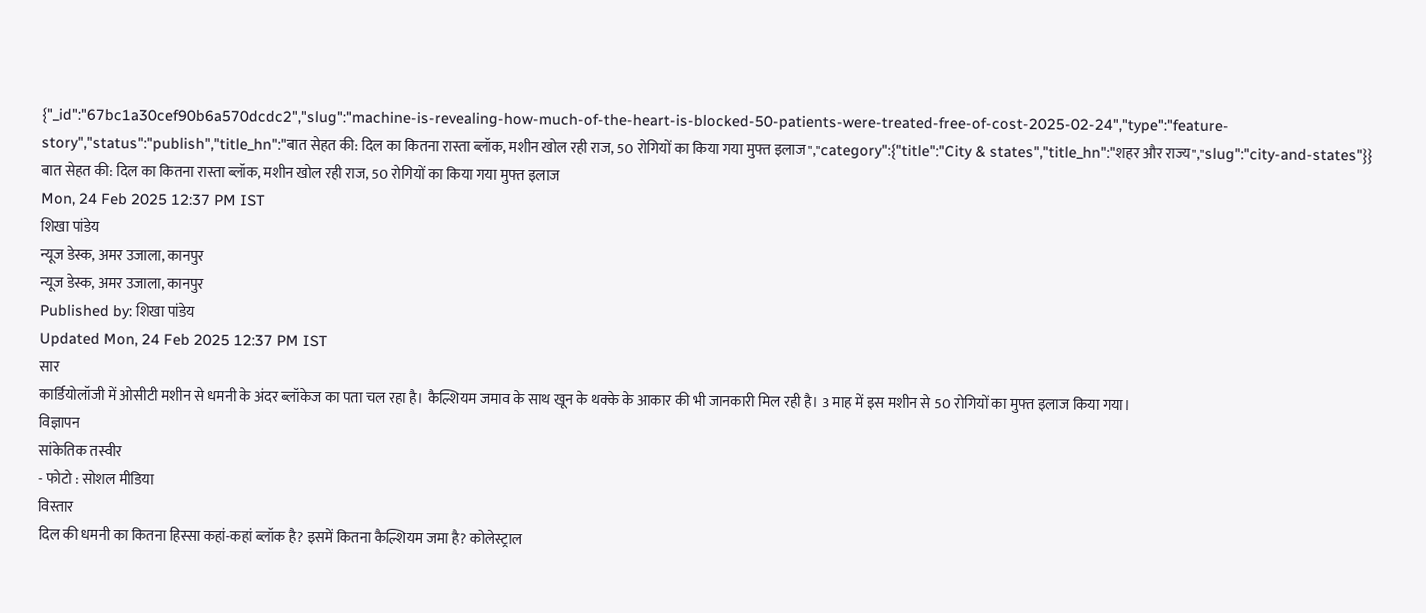{"_id":"67bc1a30cef90b6a570dcdc2","slug":"machine-is-revealing-how-much-of-the-heart-is-blocked-50-patients-were-treated-free-of-cost-2025-02-24","type":"feature-story","status":"publish","title_hn":"बात सेहत की: दिल का कितना रास्ता ब्लॉक, मशीन खोल रही राज, 50 रोगियों का किया गया मुफ्त इलाज","category":{"title":"City & states","title_hn":"शहर और राज्य","slug":"city-and-states"}}
बात सेहत की: दिल का कितना रास्ता ब्लॉक, मशीन खोल रही राज, 50 रोगियों का किया गया मुफ्त इलाज
Mon, 24 Feb 2025 12:37 PM IST
शिखा पांडेय
न्यूज डेस्क, अमर उजाला, कानपुर
न्यूज डेस्क, अमर उजाला, कानपुर
Published by: शिखा पांडेय
Updated Mon, 24 Feb 2025 12:37 PM IST
सार
कार्डियोलॉजी में ओसीटी मशीन से धमनी के अंदर ब्लॉकेज का पता चल रहा है। कैल्शियम जमाव के साथ खून के थक्के के आकार की भी जानकारी मिल रही है। 3 माह में इस मशीन से 50 रोगियों का मुफ्त इलाज किया गया।
विज्ञापन
सांकेतिक तस्वीर
- फोटो : सोशल मीडिया
विस्तार
दिल की धमनी का कितना हिस्सा कहां-कहां ब्लॉक है? इसमें कितना कैल्शियम जमा है? कोलेस्ट्राल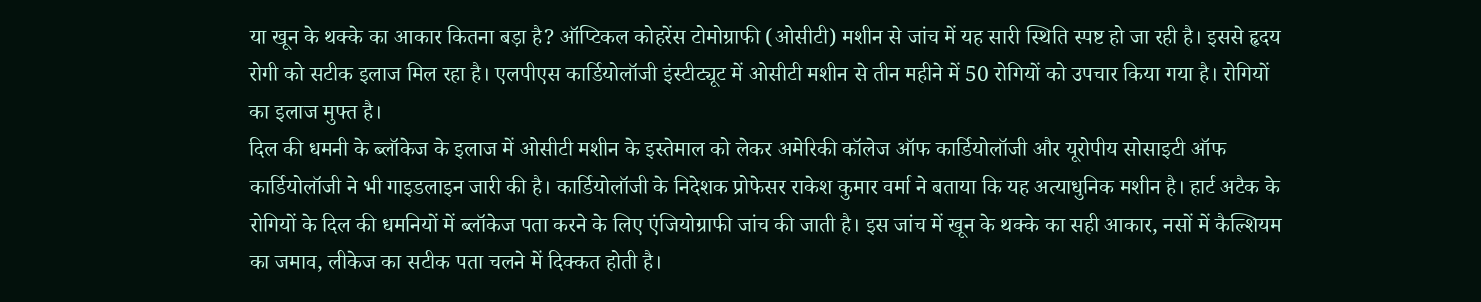या खून के थक्के का आकार कितना बड़ा है? ऑप्टिकल कोहरेंस टोमोग्राफी (ओसीटी) मशीन से जांच में यह सारी स्थिति स्पष्ट हो जा रही है। इससे हृदय रोगी को सटीक इलाज मिल रहा है। एलपीएस कार्डियोलॉजी इंस्टीट्यूट में ओसीटी मशीन से तीन महीने में 50 रोगियों को उपचार किया गया है। रोगियों का इलाज मुफ्त है।
दिल की धमनी के ब्लॉकेज के इलाज में ओसीटी मशीन के इस्तेमाल को लेकर अमेरिकी कॉलेज ऑफ कार्डियोलॉजी और यूरोपीय सोसाइटी ऑफ कार्डियोलॉजी ने भी गाइडलाइन जारी की है। कार्डियोलॉजी के निदेशक प्रोफेसर राकेश कुमार वर्मा ने बताया कि यह अत्याधुनिक मशीन है। हार्ट अटैक के रोगियों के दिल की धमनियों में ब्लॉकेज पता करने के लिए एंजियोग्राफी जांच की जाती है। इस जांच में खून के थक्के का सही आकार, नसों में कैल्शियम का जमाव, लीकेज का सटीक पता चलने में दिक्कत होती है।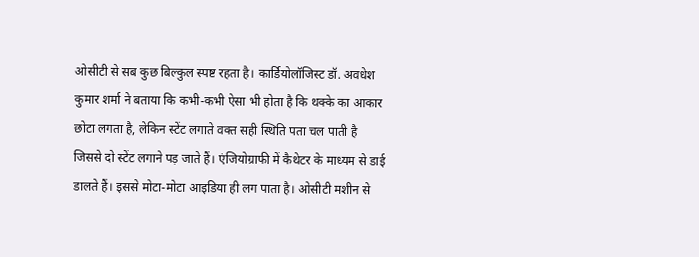ओसीटी से सब कुछ बिल्कुल स्पष्ट रहता है। कार्डियोलॉजिस्ट डॉ. अवधेश कुमार शर्मा ने बताया कि कभी-कभी ऐसा भी होता है कि थक्के का आकार छोटा लगता है, लेकिन स्टेंट लगाते वक्त सही स्थिति पता चल पाती है जिससे दो स्टेंट लगाने पड़ जाते हैं। एंजियोग्राफी में कैथेटर के माध्यम से डाई डालते हैं। इससे मोटा-मोटा आइडिया ही लग पाता है। ओसीटी मशीन से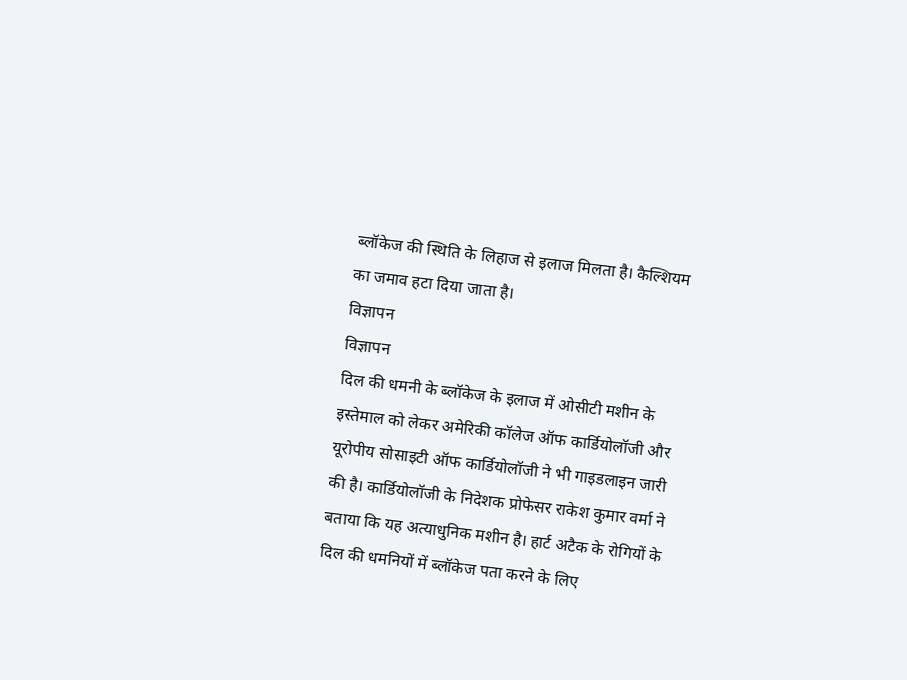ब्लॉकेज की स्थिति के लिहाज से इलाज मिलता है। कैल्शियम का जमाव हटा दिया जाता है।
विज्ञापन
विज्ञापन
दिल की धमनी के ब्लॉकेज के इलाज में ओसीटी मशीन के इस्तेमाल को लेकर अमेरिकी कॉलेज ऑफ कार्डियोलॉजी और यूरोपीय सोसाइटी ऑफ कार्डियोलॉजी ने भी गाइडलाइन जारी की है। कार्डियोलॉजी के निदेशक प्रोफेसर राकेश कुमार वर्मा ने बताया कि यह अत्याधुनिक मशीन है। हार्ट अटैक के रोगियों के दिल की धमनियों में ब्लॉकेज पता करने के लिए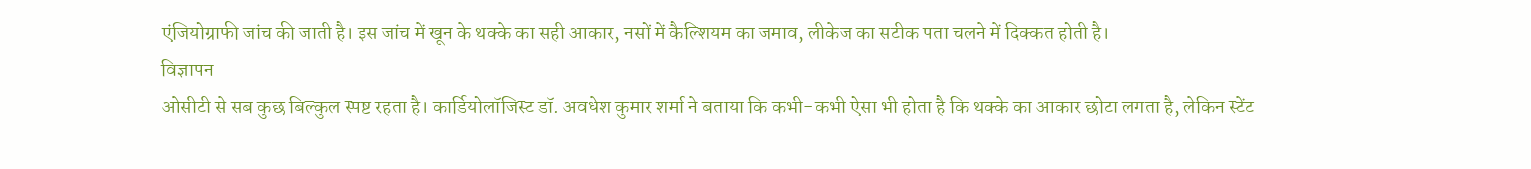एंजियोग्राफी जांच की जाती है। इस जांच में खून के थक्के का सही आकार, नसों में कैल्शियम का जमाव, लीकेज का सटीक पता चलने में दिक्कत होती है।
विज्ञापन
ओसीटी से सब कुछ बिल्कुल स्पष्ट रहता है। कार्डियोलॉजिस्ट डॉ. अवधेश कुमार शर्मा ने बताया कि कभी-कभी ऐसा भी होता है कि थक्के का आकार छोटा लगता है, लेकिन स्टेंट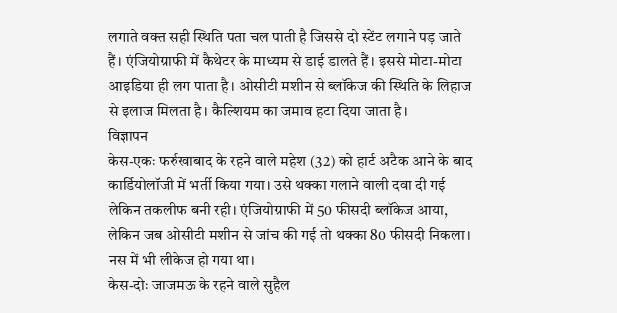लगाते वक्त सही स्थिति पता चल पाती है जिससे दो स्टेंट लगाने पड़ जाते हैं। एंजियोग्राफी में कैथेटर के माध्यम से डाई डालते हैं। इससे मोटा-मोटा आइडिया ही लग पाता है। ओसीटी मशीन से ब्लॉकेज की स्थिति के लिहाज से इलाज मिलता है। कैल्शियम का जमाव हटा दिया जाता है।
विज्ञापन
केस-एकः फर्रुखाबाद के रहने वाले महेश (32) को हार्ट अटैक आने के बाद कार्डियोलॉजी में भर्ती किया गया। उसे थक्का गलाने वाली दवा दी गई लेकिन तकलीफ बनी रही। एंजियोग्राफी में 50 फीसदी ब्लॉकेज आया, लेकिन जब ओसीटी मशीन से जांच की गई तो थक्का 80 फीसदी निकला। नस में भी लीकेज हो गया था।
केस-दोः जाजमऊ के रहने वाले सुहैल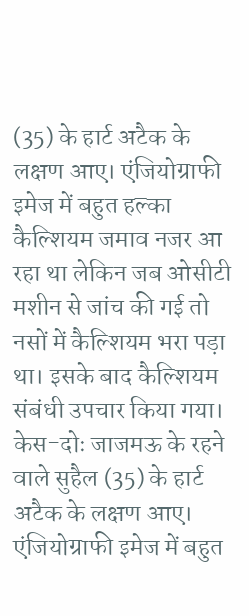(35) के हार्ट अटैक के लक्षण आए। एंजियोग्राफी इमेज में बहुत हल्का कैल्शियम जमाव नजर आ रहा था लेकिन जब ओसीटी मशीन से जांच की गई तो नसों में कैल्शियम भरा पड़ा था। इसके बाद कैल्शियम संबंधी उपचार किया गया।
केस-दोः जाजमऊ के रहने वाले सुहैल (35) के हार्ट अटैक के लक्षण आए। एंजियोग्राफी इमेज में बहुत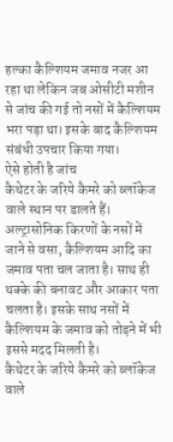हल्का कैल्शियम जमाव नजर आ रहा था लेकिन जब ओसीटी मशीन से जांच की गई तो नसों में कैल्शियम भरा पड़ा था। इसके बाद कैल्शियम संबंधी उपचार किया गया।
ऐसे होती है जांच
कैथेटर के जरिये कैमरे को ब्लॉकेज वाले स्थान पर डालते हैं। अल्ट्रासोनिक किरणों के नसों में जाने से वसा, कैल्शियम आदि का जमाव पता चल जाता है। साथ ही थक्के की बनावट और आकार पता चलता है। इसके साथ नसों में कैल्शियम के जमाव को तोड़ने में भी इससे मदद मिलती है।
कैथेटर के जरिये कैमरे को ब्लॉकेज वाले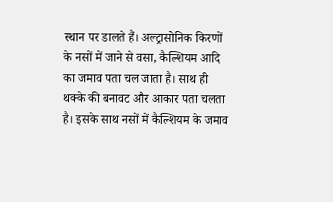स्थान पर डालते हैं। अल्ट्रासोनिक किरणों के नसों में जाने से वसा, कैल्शियम आदि का जमाव पता चल जाता है। साथ ही थक्के की बनावट और आकार पता चलता है। इसके साथ नसों में कैल्शियम के जमाव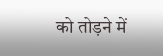को तोड़ने में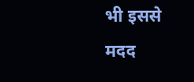भी इससे मदद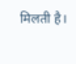मिलती है।